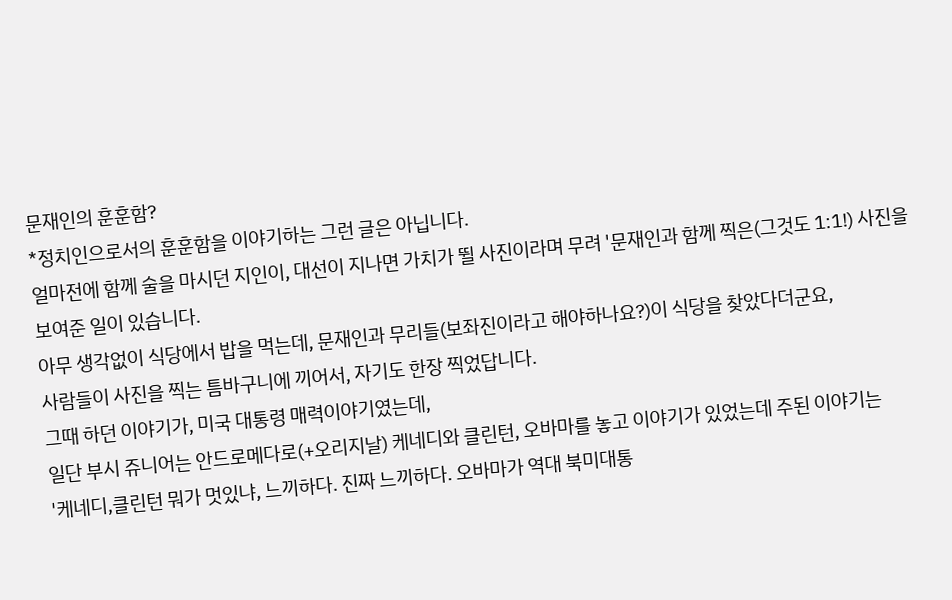문재인의 훈훈함?
*정치인으로서의 훈훈함을 이야기하는 그런 글은 아닙니다.
얼마전에 함께 술을 마시던 지인이, 대선이 지나면 가치가 뛸 사진이라며 무려 '문재인과 함께 찍은(그것도 1:1!) 사진을 보여준 일이 있습니다.
아무 생각없이 식당에서 밥을 먹는데, 문재인과 무리들(보좌진이라고 해야하나요?)이 식당을 찾았다더군요,
사람들이 사진을 찍는 틈바구니에 끼어서, 자기도 한장 찍었답니다.
그때 하던 이야기가, 미국 대통령 매력이야기였는데,
일단 부시 쥬니어는 안드로메다로(+오리지날) 케네디와 클린턴, 오바마를 놓고 이야기가 있었는데 주된 이야기는
'케네디,클린턴 뭐가 멋있냐, 느끼하다. 진짜 느끼하다. 오바마가 역대 북미대통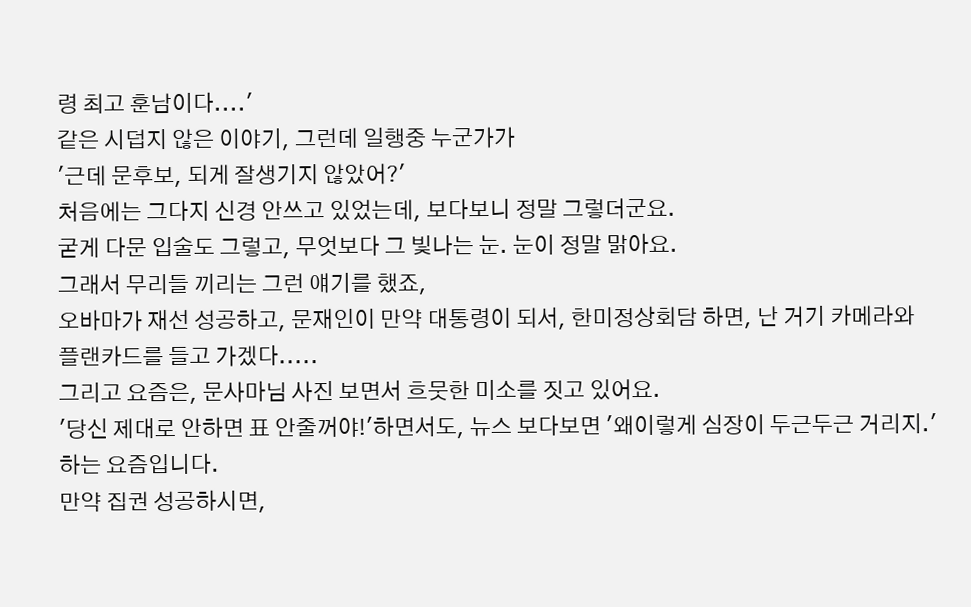령 최고 훈남이다....'
같은 시덥지 않은 이야기, 그런데 일행중 누군가가
'근데 문후보, 되게 잘생기지 않았어?'
처음에는 그다지 신경 안쓰고 있었는데, 보다보니 정말 그렇더군요.
굳게 다문 입술도 그렇고, 무엇보다 그 빛나는 눈. 눈이 정말 맑아요.
그래서 무리들 끼리는 그런 얘기를 했죠,
오바마가 재선 성공하고, 문재인이 만약 대통령이 되서, 한미정상회담 하면, 난 거기 카메라와 플랜카드를 들고 가겠다.....
그리고 요즘은, 문사마님 사진 보면서 흐뭇한 미소를 짓고 있어요.
'당신 제대로 안하면 표 안줄꺼야!'하면서도, 뉴스 보다보면 '왜이렇게 심장이 두근두근 거리지.'하는 요즘입니다.
만약 집권 성공하시면,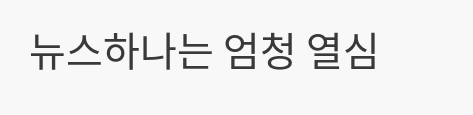뉴스하나는 엄청 열심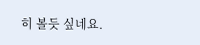히 볼듯 싶네요.